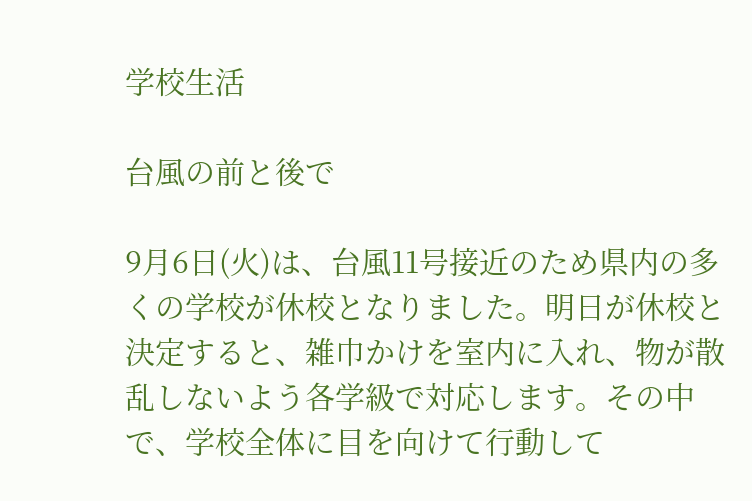学校生活

台風の前と後で

9月6日(火)は、台風11号接近のため県内の多くの学校が休校となりました。明日が休校と決定すると、雑巾かけを室内に入れ、物が散乱しないよう各学級で対応します。その中で、学校全体に目を向けて行動して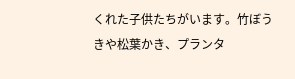くれた子供たちがいます。竹ぼうきや松葉かき、プランタ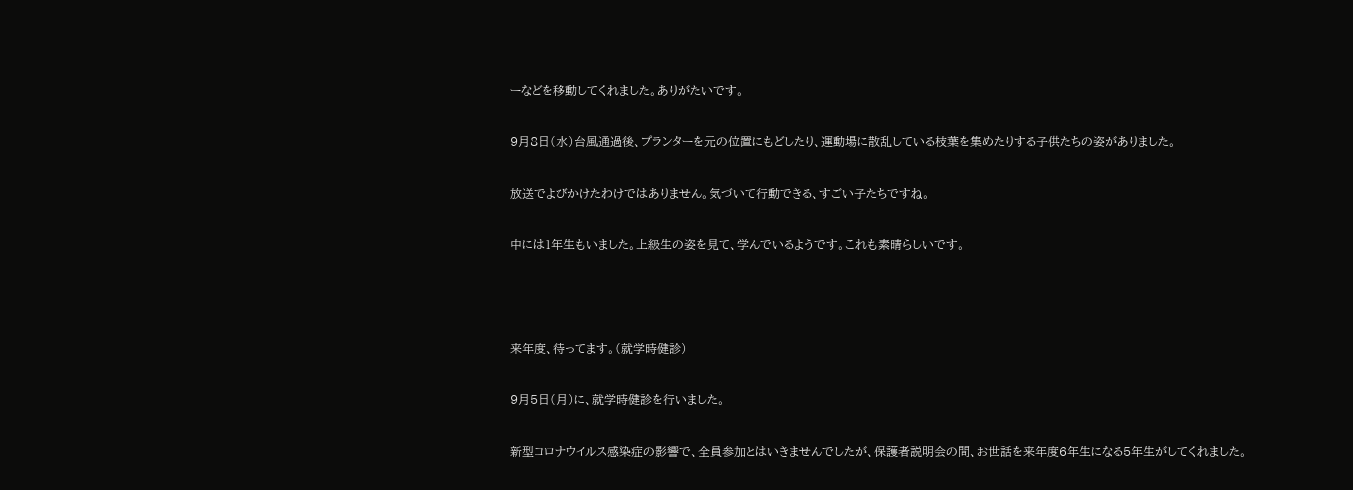ーなどを移動してくれました。ありがたいです。

9月8日(水)台風通過後、プランターを元の位置にもどしたり、運動場に散乱している枝葉を集めたりする子供たちの姿がありました。

放送でよびかけたわけではありません。気づいて行動できる、すごい子たちですね。

中には1年生もいました。上級生の姿を見て、学んでいるようです。これも素晴らしいです。



来年度、待ってます。(就学時健診)

9月5日(月)に、就学時健診を行いました。

新型コロナウイルス感染症の影響で、全員参加とはいきませんでしたが、保護者説明会の間、お世話を来年度6年生になる5年生がしてくれました。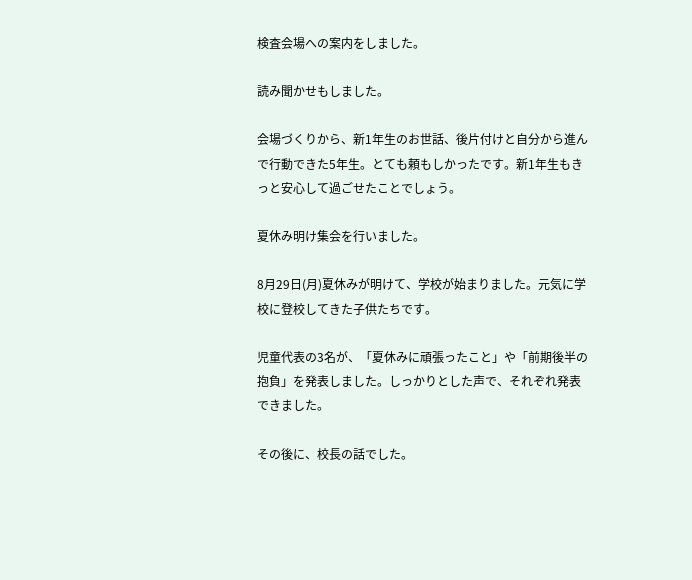検査会場への案内をしました。

読み聞かせもしました。

会場づくりから、新1年生のお世話、後片付けと自分から進んで行動できた5年生。とても頼もしかったです。新1年生もきっと安心して過ごせたことでしょう。

夏休み明け集会を行いました。

8月29日(月)夏休みが明けて、学校が始まりました。元気に学校に登校してきた子供たちです。

児童代表の3名が、「夏休みに頑張ったこと」や「前期後半の抱負」を発表しました。しっかりとした声で、それぞれ発表できました。

その後に、校長の話でした。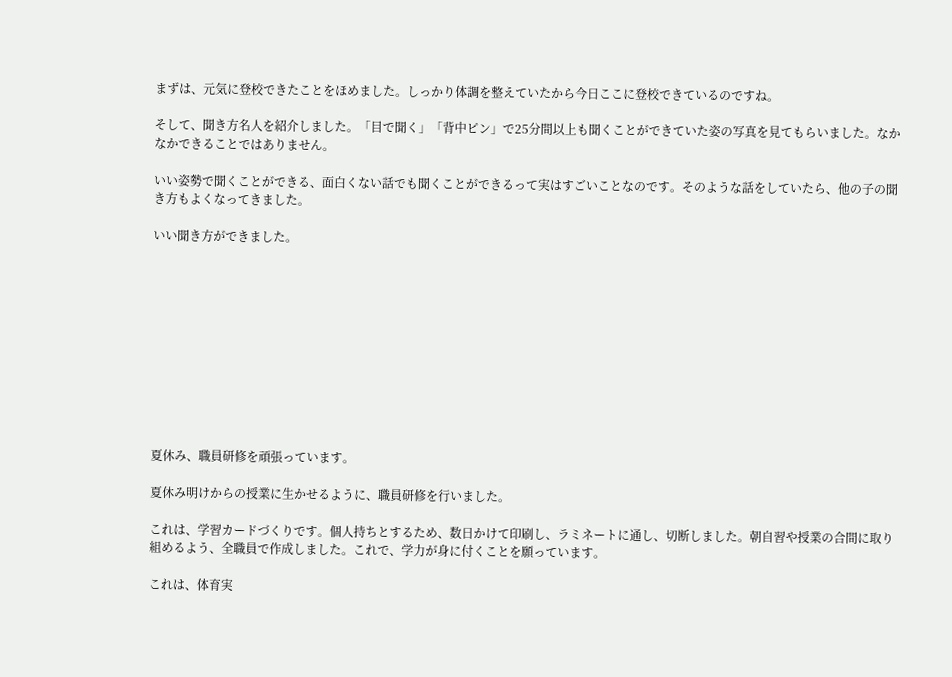まずは、元気に登校できたことをほめました。しっかり体調を整えていたから今日ここに登校できているのですね。

そして、聞き方名人を紹介しました。「目で聞く」「背中ピン」で25分間以上も聞くことができていた姿の写真を見てもらいました。なかなかできることではありません。

いい姿勢で聞くことができる、面白くない話でも聞くことができるって実はすごいことなのです。そのような話をしていたら、他の子の聞き方もよくなってきました。

いい聞き方ができました。











夏休み、職員研修を頑張っています。

夏休み明けからの授業に生かせるように、職員研修を行いました。

これは、学習カードづくりです。個人持ちとするため、数日かけて印刷し、ラミネートに通し、切断しました。朝自習や授業の合間に取り組めるよう、全職員で作成しました。これで、学力が身に付くことを願っています。

これは、体育実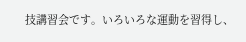技講習会です。いろいろな運動を習得し、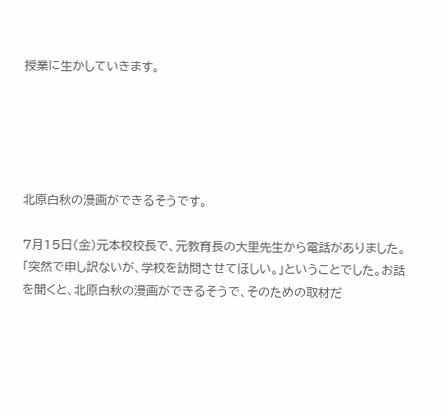授業に生かしていきます。





北原白秋の漫画ができるそうです。

7月15日(金)元本校校長で、元教育長の大里先生から電話がありました。「突然で申し訳ないが、学校を訪問させてほしい。」ということでした。お話を聞くと、北原白秋の漫画ができるそうで、そのための取材だ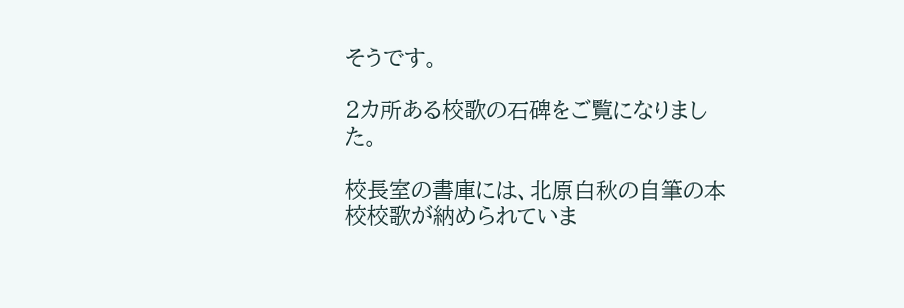そうです。

2カ所ある校歌の石碑をご覧になりました。

校長室の書庫には、北原白秋の自筆の本校校歌が納められていま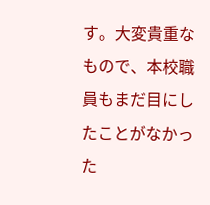す。大変貴重なもので、本校職員もまだ目にしたことがなかった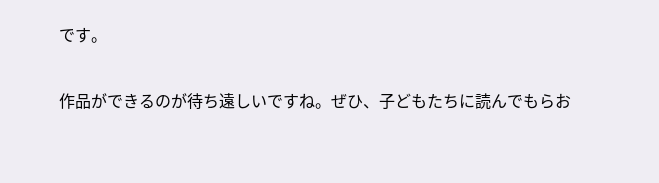です。

作品ができるのが待ち遠しいですね。ぜひ、子どもたちに読んでもらお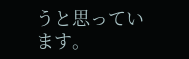うと思っています。